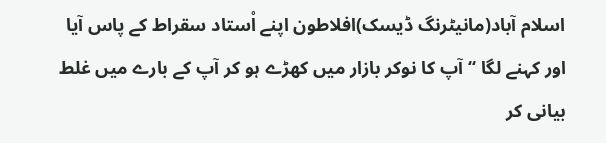اسلام آباد(مانیٹرنگ ڈیسک)افلاطون اپنے اْستاد سقراط کے پاس آیا اور کہنے لگا ‘‘آپ کا نوکر بازار میں کھڑے ہو کر آپ کے بارے میں غلط بیانی کر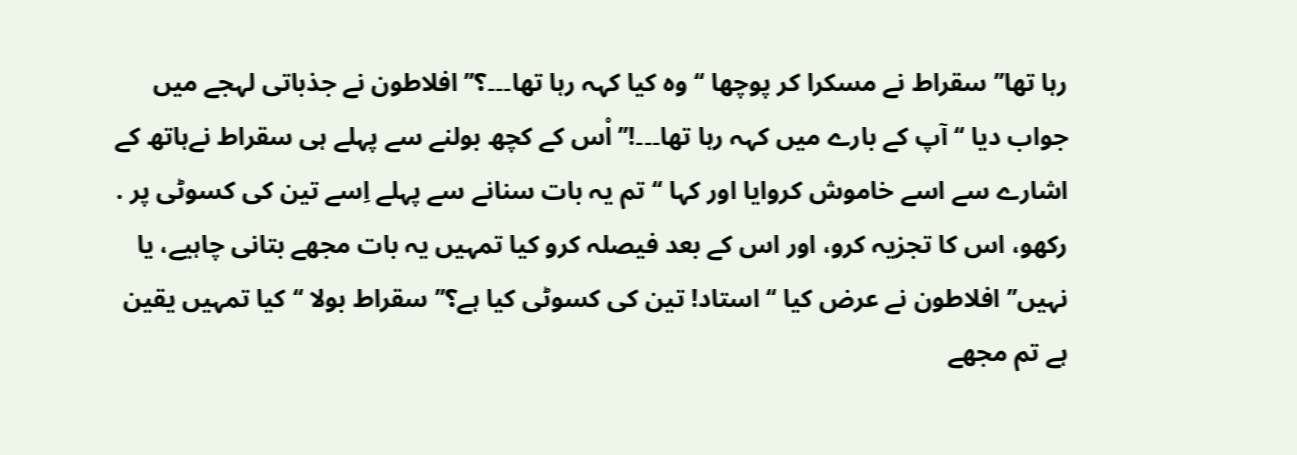رہا تھا’’ سقراط نے مسکرا کر پوچھا ‘‘وہ کیا کہہ رہا تھا۔۔۔؟’’ افلاطون نے جذباتی لہجے میں جواب دیا ‘‘آپ کے بارے میں کہہ رہا تھا۔۔۔!’’ اْس کے کچھ بولنے سے پہلے ہی سقراط نےہاتھ کے اشارے سے اسے خاموش کروایا اور کہا ‘‘تم یہ بات سنانے سے پہلے اِسے تین کی کسوٹی پر .
رکھو، اس کا تجزیہ کرو، اور اس کے بعد فیصلہ کرو کیا تمہیں یہ بات مجھے بتانی چاہیے، یا نہیں’’ افلاطون نے عرض کیا ‘‘ استاد! تین کی کسوٹی کیا ہے؟’’ سقراط بولا ‘‘کیا تمہیں یقین ہے تم مجھے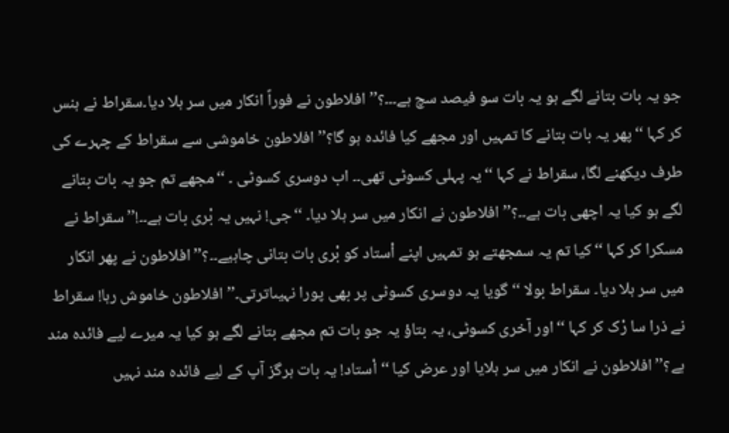جو یہ بات بتانے لگے ہو یہ بات سو فیصد سچ ہے۔۔۔؟’’ افلاطون نے فوراً انکار میں سر ہلا دیا۔سقراط نے ہنس کر کہا ‘‘پھر یہ بات بتانے کا تمہیں اور مجھے کیا فائدہ ہو گا؟’’ افلاطون خاموشی سے سقراط کے چہرے کی طرف دیکھنے لگا، سقراط نے کہا ‘‘یہ پہلی کسوٹی تھی۔۔ اب دوسری کسوٹی ۔ ‘‘مجھے تم جو یہ بات بتانے لگے ہو کیا یہ اچھی بات ہے۔۔؟’’ افلاطون نے انکار میں سر ہلا دیا۔ ‘‘جی! نہیں یہ بْری بات ہے۔۔!’’ سقراط نے مسکرا کر کہا ‘‘کیا تم یہ سمجھتے ہو تمہیں اپنے اْستاد کو بْری بات بتانی چاہیے۔۔؟’’ افلاطون نے پھر انکار میں سر ہلا دیا۔ سقراط بولا ‘‘گویا یہ دوسری کسوٹی پر بھی پورا نہیںاترتی۔’’ افلاطون خاموش رہا! سقراط نے ذرا سا رْک کر کہا ‘‘اور آخری کسوٹی، یہ بتاؤ یہ جو بات تم مجھے بتانے لگے ہو کیا یہ میرے لیے فائدہ مند ہے؟’’ افلاطون نے انکار میں سر ہلایا اور عرض کیا ‘‘اْستاد! یہ بات ہرگز آپ کے لیے فائدہ مند نہیں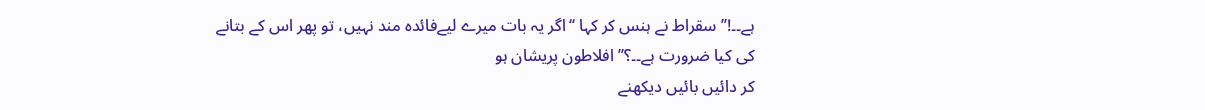ہے۔۔!’’ سقراط نے ہنس کر کہا ‘‘اگر یہ بات میرے لیےفائدہ مند نہیں، تو پھر اس کے بتانے کی کیا ضرورت ہے۔۔؟’’ افلاطون پریشان ہو
کر دائیں بائیں دیکھنے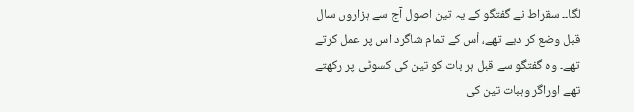لگا۔۔ سقراط نے گفتگو کے یہ تین اصول آج سے ہزاروں سال قبل وضع کر دیے تھے، اْس کے تمام شاگرد اس پر عمل کرتے تھے۔ وہ گفتگو سے قبل ہر بات کو تین کی کسوٹی پر رکھتے تھے اوراگر وہبات تین کی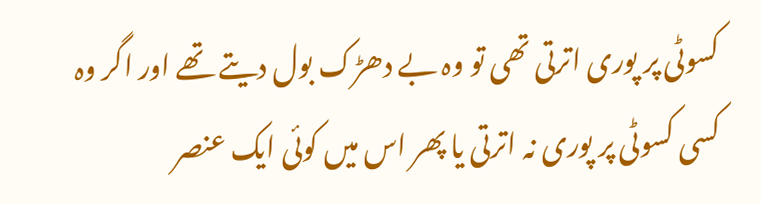کسوٹی پر پوری اترتی تھی تو وہ بے دھڑک بول دیتے تھے اور اگر وہ کسی کسوٹی پر پوری نہ اترتی یا پھر اس میں کوئی ایک عنصر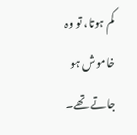کم ہوتا، تو وہ خاموش ہو جاتے تھے۔